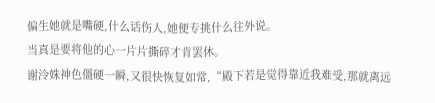偏生她就是嘴硬,什么话伤人,她便专挑什么往外说。
当真是要将他的心一片片撕碎才肯罢休。
谢泠姝神色僵硬一瞬,又很快恢复如常,“殿下若是觉得靠近我难受,那就离远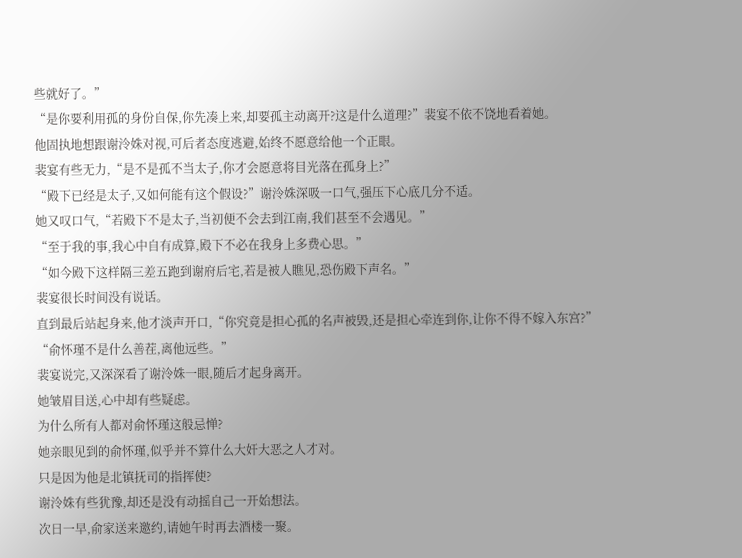些就好了。”
“是你要利用孤的身份自保,你先凑上来,却要孤主动离开?这是什么道理?”裴宴不依不饶地看着她。
他固执地想跟谢泠姝对视,可后者态度逃避,始终不愿意给他一个正眼。
裴宴有些无力,“是不是孤不当太子,你才会愿意将目光落在孤身上?”
“殿下已经是太子,又如何能有这个假设?”谢泠姝深吸一口气,强压下心底几分不适。
她又叹口气,“若殿下不是太子,当初便不会去到江南,我们甚至不会遇见。”
“至于我的事,我心中自有成算,殿下不必在我身上多费心思。”
“如今殿下这样隔三差五跑到谢府后宅,若是被人瞧见,恐伤殿下声名。”
裴宴很长时间没有说话。
直到最后站起身来,他才淡声开口,“你究竟是担心孤的名声被毁,还是担心牵连到你,让你不得不嫁入东宫?”
“俞怀瑾不是什么善茬,离他远些。”
裴宴说完,又深深看了谢泠姝一眼,随后才起身离开。
她皱眉目送,心中却有些疑虑。
为什么所有人都对俞怀瑾这般忌惮?
她亲眼见到的俞怀瑾,似乎并不算什么大奸大恶之人才对。
只是因为他是北镇抚司的指挥使?
谢泠姝有些犹豫,却还是没有动摇自己一开始想法。
次日一早,俞家送来邀约,请她午时再去酒楼一聚。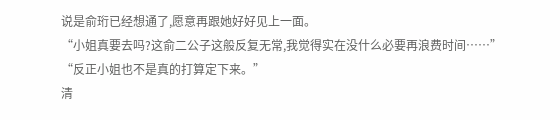说是俞珩已经想通了,愿意再跟她好好见上一面。
“小姐真要去吗?这俞二公子这般反复无常,我觉得实在没什么必要再浪费时间……”
“反正小姐也不是真的打算定下来。”
清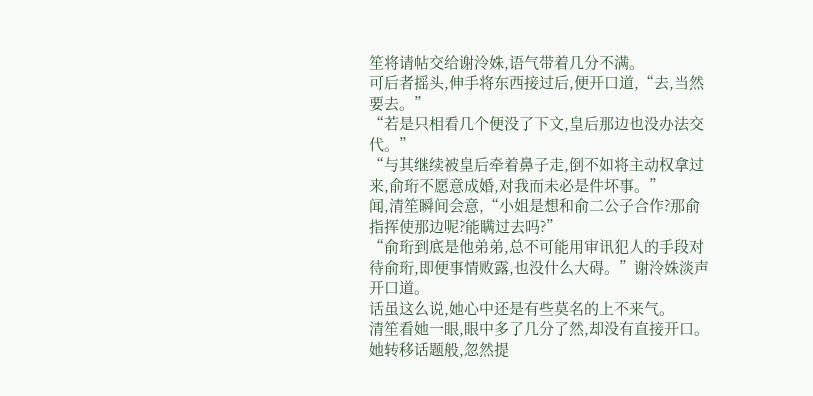笙将请帖交给谢泠姝,语气带着几分不满。
可后者摇头,伸手将东西接过后,便开口道,“去,当然要去。”
“若是只相看几个便没了下文,皇后那边也没办法交代。”
“与其继续被皇后牵着鼻子走,倒不如将主动权拿过来,俞珩不愿意成婚,对我而未必是件坏事。”
闻,清笙瞬间会意,“小姐是想和俞二公子合作?那俞指挥使那边呢?能瞒过去吗?”
“俞珩到底是他弟弟,总不可能用审讯犯人的手段对待俞珩,即便事情败露,也没什么大碍。”谢泠姝淡声开口道。
话虽这么说,她心中还是有些莫名的上不来气。
清笙看她一眼,眼中多了几分了然,却没有直接开口。
她转移话题般,忽然提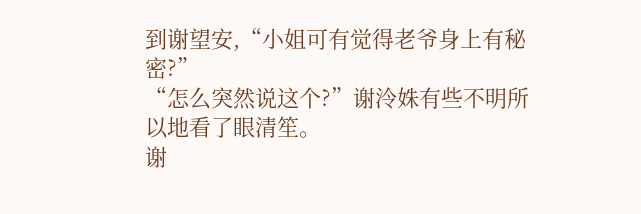到谢望安,“小姐可有觉得老爷身上有秘密?”
“怎么突然说这个?”谢泠姝有些不明所以地看了眼清笙。
谢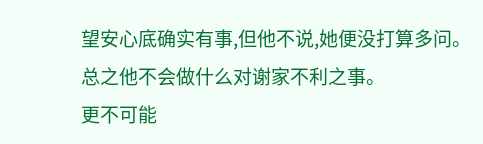望安心底确实有事,但他不说,她便没打算多问。
总之他不会做什么对谢家不利之事。
更不可能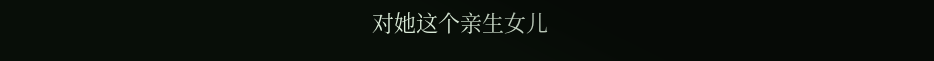对她这个亲生女儿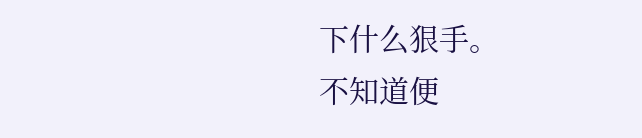下什么狠手。
不知道便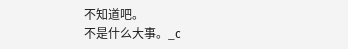不知道吧。
不是什么大事。_c